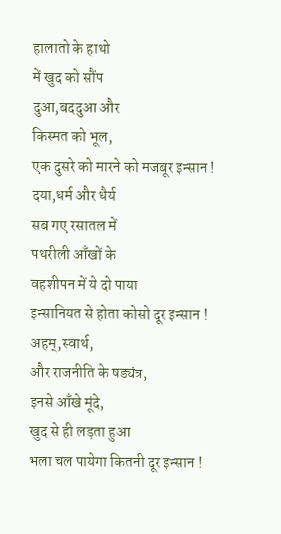हालातो के हाथो
में खुद को सौंप
दुआ,बददुआ और
किस्मत को भूल,
एक दुसरे को मारने को मजबूर इन्सान !
दया,धर्म और धैर्य
सब गए रसातल में
पथरीली आँखों के
वहशीपन में ये दो पाया
इन्सानियत से होता कोसो दूर इन्सान !
अहम्,स्वार्थ,
और राजनीति के षड्यंत्र,
इनसे आँखे मूंदे,
खुद से ही लड़ता हुआ
भला चल पायेगा कितनी दूर इन्सान !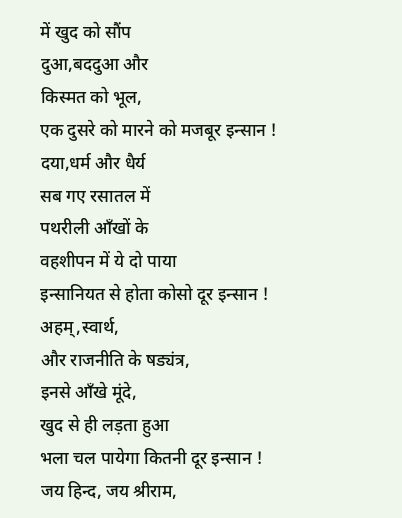में खुद को सौंप
दुआ,बददुआ और
किस्मत को भूल,
एक दुसरे को मारने को मजबूर इन्सान !
दया,धर्म और धैर्य
सब गए रसातल में
पथरीली आँखों के
वहशीपन में ये दो पाया
इन्सानियत से होता कोसो दूर इन्सान !
अहम्,स्वार्थ,
और राजनीति के षड्यंत्र,
इनसे आँखे मूंदे,
खुद से ही लड़ता हुआ
भला चल पायेगा कितनी दूर इन्सान !
जय हिन्द, जय श्रीराम,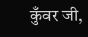कुँवर जी,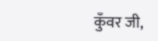कुँवर जी,